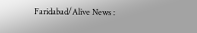Faridabad/Alive News :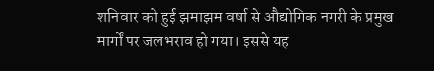शनिवार को हुई झमाझम वर्षा से औद्योगिक नगरी के प्रमुख मार्गों पर जलभराव हो गया। इससे यह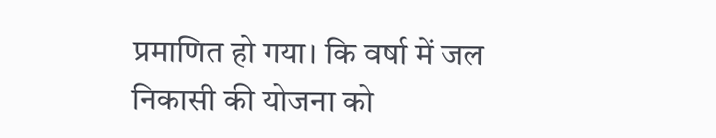प्रमाणित हो गया। कि वर्षा में जल निकासी की योजना को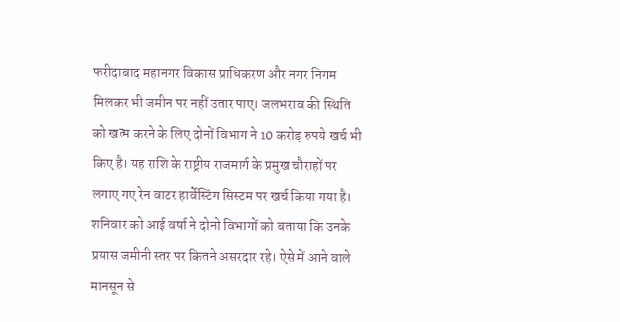फरीदाबाद महानगर विकास प्राधिकरण और नगर निगम मिलकर भी जमीन पर नहीं उतार पाए। जलभराव की स्थिति को खत्म करने के लिए दोनों विभाग ने 10 करोड़ रुपये खर्च भी किए है। यह राशि के राष्ट्रीय राजमार्ग के प्रमुख चौराहों पर लगाए गए रेन वाटर हार्वेस्टिंग सिस्टम पर खर्च किया गया है। शनिवार को आई वर्षा ने दोनो विभागों को बताया कि उनके प्रयास जमीनी स्तर पर कितने असरदार रहे। ऐसे में आने वाले मानसून से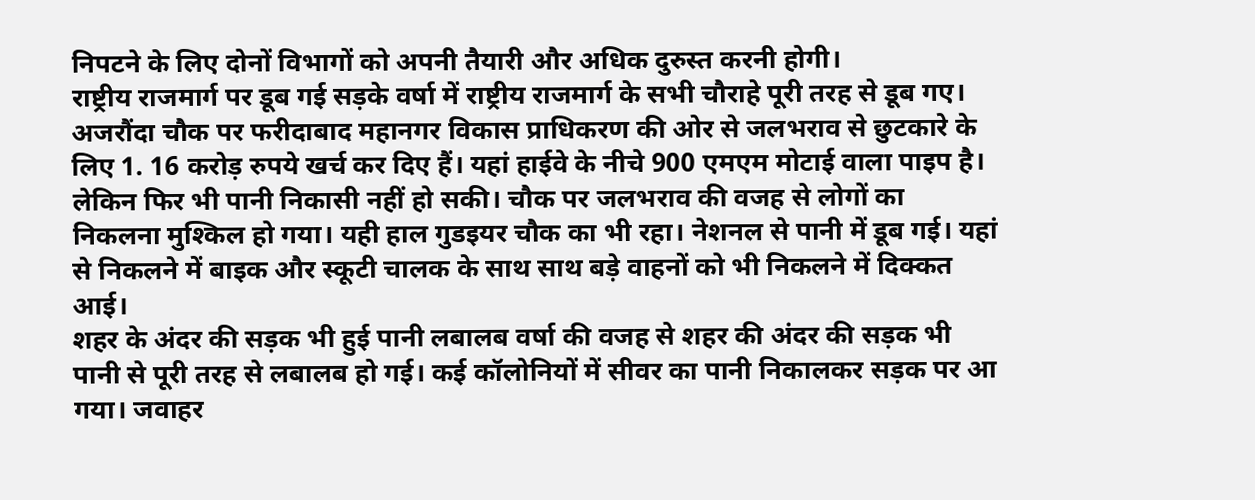निपटने के लिए दोनों विभागों को अपनी तैयारी और अधिक दुरुस्त करनी होगी।
राष्ट्रीय राजमार्ग पर डूब गई सड़के वर्षा में राष्ट्रीय राजमार्ग के सभी चौराहे पूरी तरह से डूब गए। अजरौंदा चौक पर फरीदाबाद महानगर विकास प्राधिकरण की ओर से जलभराव से छुटकारे के लिए 1. 16 करोड़ रुपये खर्च कर दिए हैं। यहां हाईवे के नीचे 900 एमएम मोटाई वाला पाइप है। लेकिन फिर भी पानी निकासी नहीं हो सकी। चौक पर जलभराव की वजह से लोगों का निकलना मुश्किल हो गया। यही हाल गुडइयर चौक का भी रहा। नेशनल से पानी में डूब गई। यहां से निकलने में बाइक और स्कूटी चालक के साथ साथ बड़े वाहनों को भी निकलने में दिक्कत आई।
शहर के अंदर की सड़क भी हुई पानी लबालब वर्षा की वजह से शहर की अंदर की सड़क भी पानी से पूरी तरह से लबालब हो गई। कई कॉलोनियों में सीवर का पानी निकालकर सड़क पर आ गया। जवाहर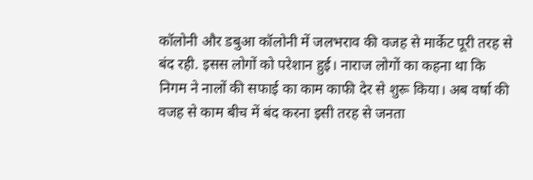कॉलोनी और डबुआ कॉलोनी में जलभराव की वजह से मार्केट पूरी तरह से बंद रही. इसस लोगों को परेशान हुई। नाराज लोगों का कहना था कि निगम ने नालों की सफाई का काम काफी देर से शुरू किया। अब वर्षा की वजह से काम बीच में बंद करना इसी तरह से जनता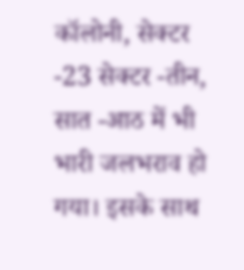कॉलोनी, सेक्टर -23 सेक्टर -तीन, सात -आठ में भी भारी जलभराव हो गया। इसके साथ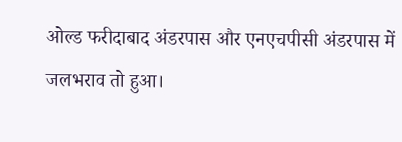ओल्ड फरीदाबाद अंडरपास और एनएचपीसी अंडरपास में जलभराव तो हुआ।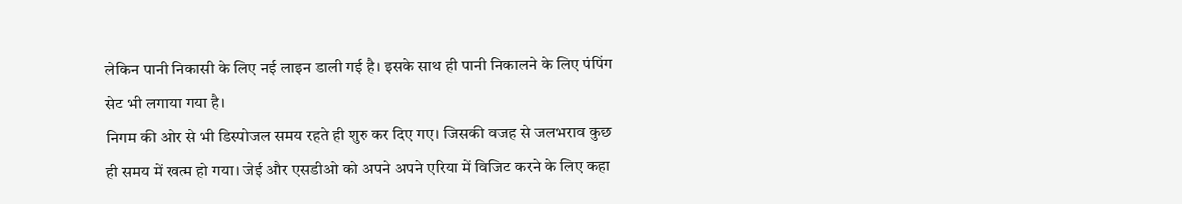लेकिन पानी निकासी के लिए नई लाइन डाली गई है। इसके साथ ही पानी निकालने के लिए पंपिंग सेट भी लगाया गया है।
निगम की ओर से भी डिस्पोजल समय रहते ही शुरु कर दिए गए। जिसकी वजह से जलभराव कुछ ही समय में खत्म हो गया। जेई और एसडीओ को अपने अपने एरिया में विजिट करने के लिए कहा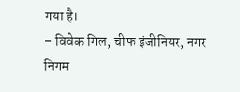गया है।
– विवेक गिल, चीफ इंजीनियर, नगर निगम